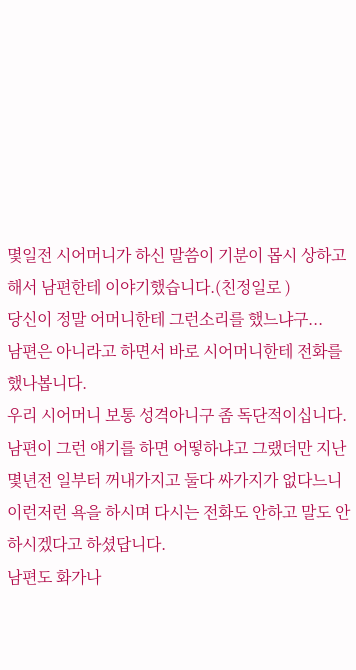몇일전 시어머니가 하신 말씀이 기분이 몹시 상하고 해서 남편한테 이야기했습니다.(친정일로 )
당신이 정말 어머니한테 그런소리를 했느냐구...
남편은 아니라고 하면서 바로 시어머니한테 전화를 했나봅니다.
우리 시어머니 보통 성격아니구 좀 독단적이십니다.
남편이 그런 얘기를 하면 어떻하냐고 그랬더만 지난 몇년전 일부터 꺼내가지고 둘다 싸가지가 없다느니 이런저런 욕을 하시며 다시는 전화도 안하고 말도 안하시겠다고 하셨답니다.
남편도 화가나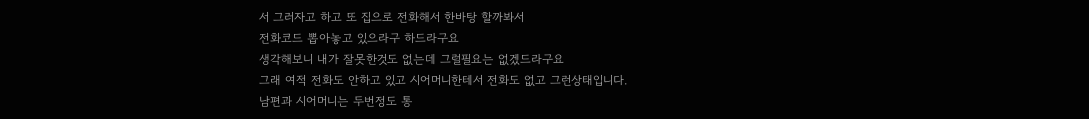서 그러자고 하고 또 집으로 전화해서 한바탕 할까봐서
전화코드 뽑아놓고 있으라구 하드라구요
생각해보니 내가 잘못한것도 없는데 그럴필요는 없겠드라구요
그래 여적 전화도 안하고 있고 시어머니한테서 전화도 없고 그런상태입니다.
남편과 시어머니는 두번정도 통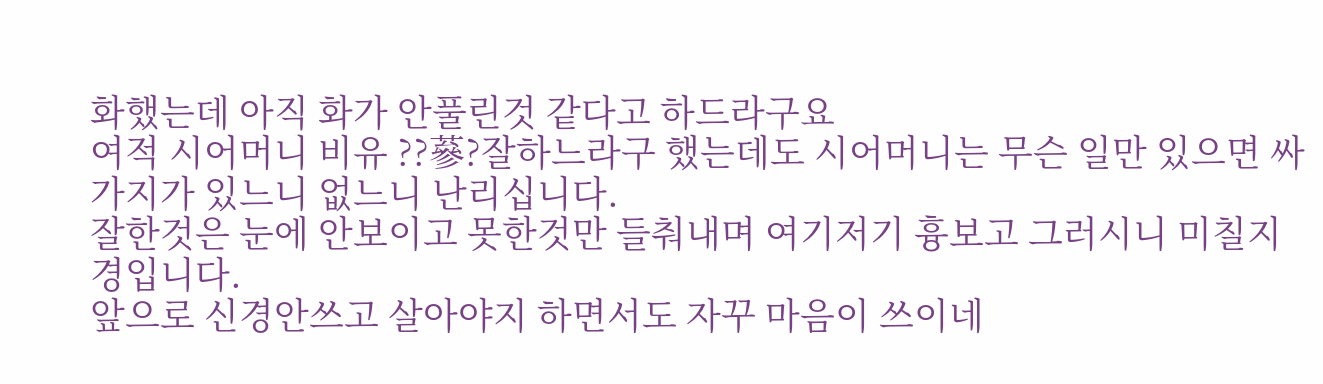화했는데 아직 화가 안풀린것 같다고 하드라구요
여적 시어머니 비유 ??蔘?잘하느라구 했는데도 시어머니는 무슨 일만 있으면 싸가지가 있느니 없느니 난리십니다.
잘한것은 눈에 안보이고 못한것만 들춰내며 여기저기 흉보고 그러시니 미칠지경입니다.
앞으로 신경안쓰고 살아야지 하면서도 자꾸 마음이 쓰이네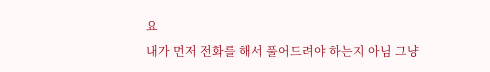요
내가 먼저 전화를 해서 풀어드려야 하는지 아님 그냥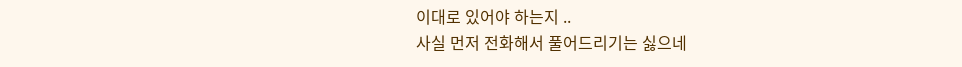이대로 있어야 하는지 ..
사실 먼저 전화해서 풀어드리기는 싫으네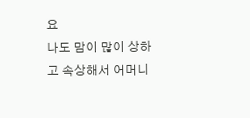요
나도 맘이 많이 상하고 속상해서 어머니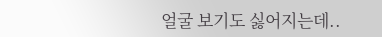얼굴 보기도 싫어지는데..